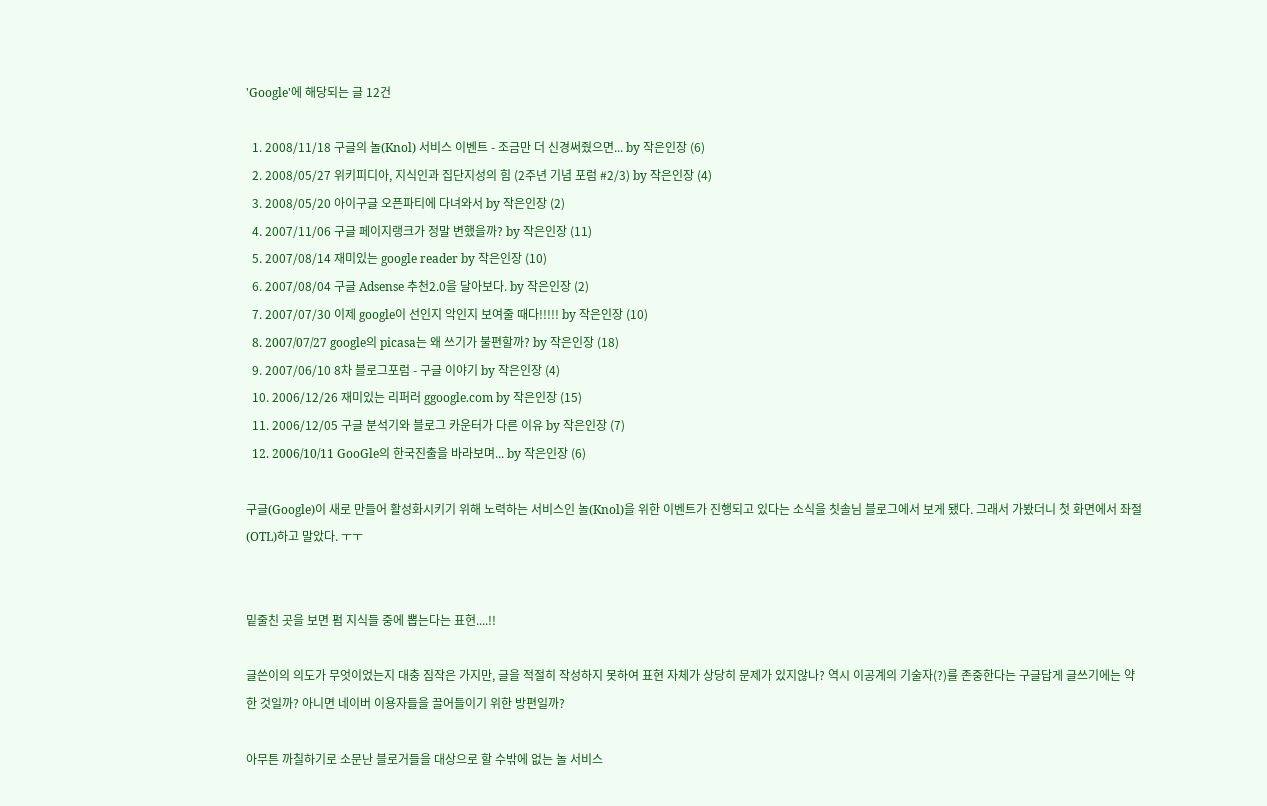'Google'에 해당되는 글 12건

  1. 2008/11/18 구글의 놀(Knol) 서비스 이벤트 - 조금만 더 신경써줬으면... by 작은인장 (6)
  2. 2008/05/27 위키피디아, 지식인과 집단지성의 힘 (2주년 기념 포럼 #2/3) by 작은인장 (4)
  3. 2008/05/20 아이구글 오픈파티에 다녀와서 by 작은인장 (2)
  4. 2007/11/06 구글 페이지랭크가 정말 변했을까? by 작은인장 (11)
  5. 2007/08/14 재미있는 google reader by 작은인장 (10)
  6. 2007/08/04 구글 Adsense 추천2.0을 달아보다. by 작은인장 (2)
  7. 2007/07/30 이제 google이 선인지 악인지 보여줄 때다!!!!! by 작은인장 (10)
  8. 2007/07/27 google의 picasa는 왜 쓰기가 불편할까? by 작은인장 (18)
  9. 2007/06/10 8차 블로그포럼 - 구글 이야기 by 작은인장 (4)
  10. 2006/12/26 재미있는 리퍼러 ggoogle.com by 작은인장 (15)
  11. 2006/12/05 구글 분석기와 블로그 카운터가 다른 이유 by 작은인장 (7)
  12. 2006/10/11 GooGle의 한국진출을 바라보며... by 작은인장 (6)

구글(Google)이 새로 만들어 활성화시키기 위해 노력하는 서비스인 놀(Knol)을 위한 이벤트가 진행되고 있다는 소식을 칫솔님 블로그에서 보게 됐다. 그래서 가봤더니 첫 화면에서 좌절(OTL)하고 말았다. ㅜㅜ


밑줄친 곳을 보면 펌 지식들 중에 뽑는다는 표현....!!

글쓴이의 의도가 무엇이었는지 대충 짐작은 가지만, 글을 적절히 작성하지 못하여 표현 자체가 상당히 문제가 있지않나? 역시 이공계의 기술자(?)를 존중한다는 구글답게 글쓰기에는 약한 것일까? 아니면 네이버 이용자들을 끌어들이기 위한 방편일까?

아무튼 까칠하기로 소문난 블로거들을 대상으로 할 수밖에 없는 놀 서비스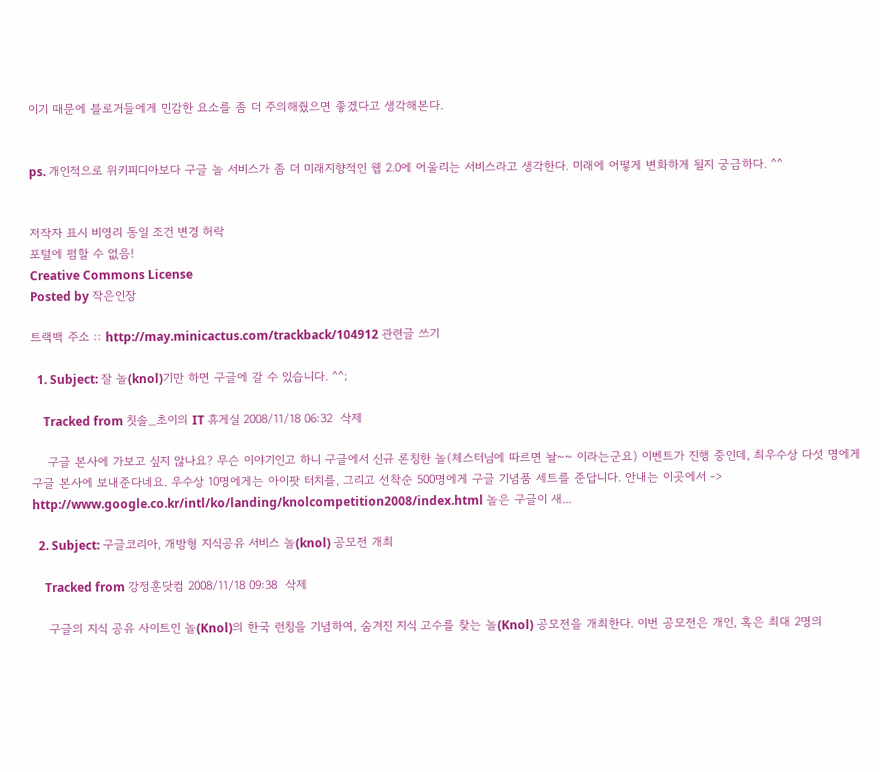이기 때문에 블로거들에게 민감한 요소를 좀 더 주의해줬으면 좋겠다고 생각해본다.


ps. 개인적으로 위키피디아보다 구글 놀 서비스가 좀 더 미래지향적인 웹 2.0에 어울리는 서비스라고 생각한다. 미래에 어떻게 변화하게 될지 궁금하다. ^^


저작자 표시 비영리 동일 조건 변경 허락
포털에 펌할 수 없음!
Creative Commons License
Posted by 작은인장

트랙백 주소 :: http://may.minicactus.com/trackback/104912 관련글 쓰기

  1. Subject: 잘 놀(knol)기만 하면 구글에 갈 수 있습니다. ^^;

    Tracked from 칫솔_초이의 IT 휴게실 2008/11/18 06:32  삭제

    구글 본사에 가보고 싶지 않나요? 무슨 이야기인고 하니 구글에서 신규 론칭한 놀(체스터님에 따르면 놜~~ 이라는군요) 이벤트가 진행 중인데, 최우수상 다섯 명에게 구글 본사에 보내준다네요. 우수상 10명에게는 아이팟 터치를, 그리고 선착순 500명에게 구글 기념품 세트를 준답니다. 안내는 이곳에서 -> http://www.google.co.kr/intl/ko/landing/knolcompetition2008/index.html 놀은 구글이 새...

  2. Subject: 구글코리아, 개방형 지식공유 서비스 놀(knol) 공모전 개최

    Tracked from 강정훈닷컴 2008/11/18 09:38  삭제

    구글의 지식 공유 사이트인 놀(Knol)의 한국 런칭을 기념하여, 숨겨진 지식 고수를 찾는 놀(Knol) 공모전을 개최한다. 이번 공모전은 개인, 혹은 최대 2명의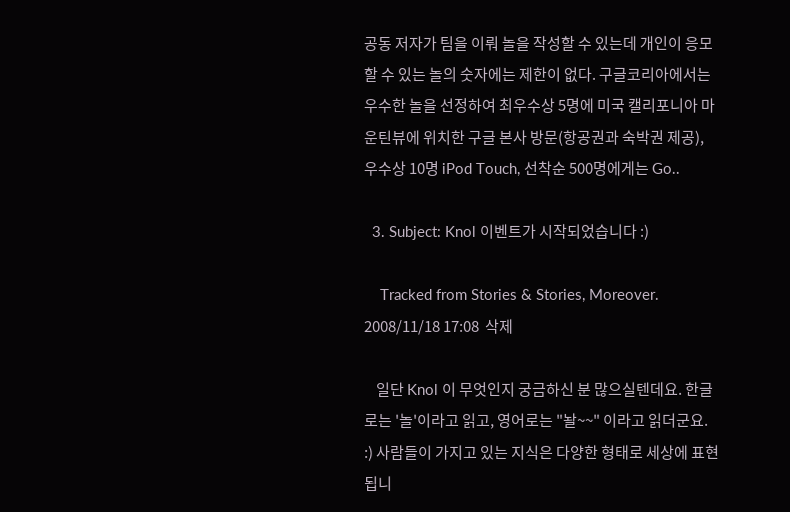공동 저자가 팀을 이뤄 놀을 작성할 수 있는데 개인이 응모할 수 있는 놀의 숫자에는 제한이 없다. 구글코리아에서는 우수한 놀을 선정하여 최우수상 5명에 미국 캘리포니아 마운틴뷰에 위치한 구글 본사 방문(항공권과 숙박권 제공), 우수상 10명 iPod Touch, 선착순 500명에게는 Go..

  3. Subject: Knol 이벤트가 시작되었습니다 :)

    Tracked from Stories & Stories, Moreover. 2008/11/18 17:08  삭제

    일단 Knol 이 무엇인지 궁금하신 분 많으실텐데요. 한글로는 '놀'이라고 읽고, 영어로는 "놜~~" 이라고 읽더군요. :) 사람들이 가지고 있는 지식은 다양한 형태로 세상에 표현됩니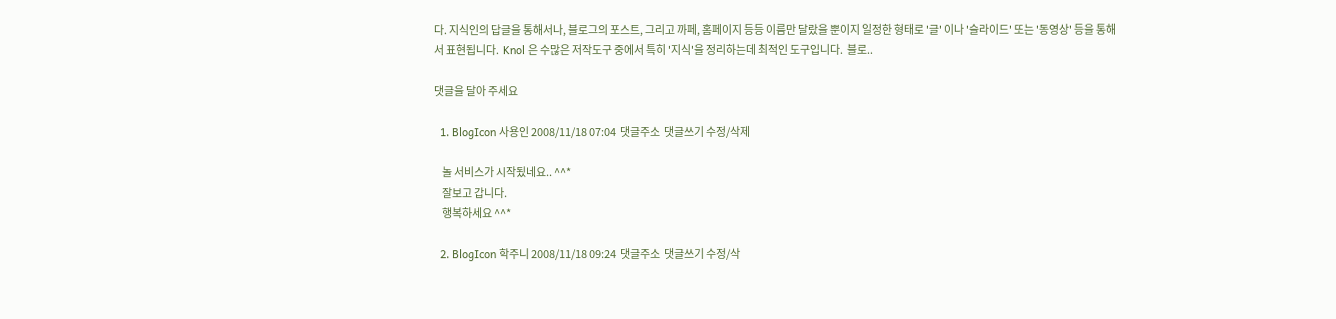다. 지식인의 답글을 통해서나, 블로그의 포스트, 그리고 까페, 홈페이지 등등 이름만 달랐을 뿐이지 일정한 형태로 '글' 이나 '슬라이드' 또는 '동영상' 등을 통해서 표현됩니다.  Knol 은 수많은 저작도구 중에서 특히 '지식'을 정리하는데 최적인 도구입니다.  블로..

댓글을 달아 주세요

  1. BlogIcon 사용인 2008/11/18 07:04  댓글주소  댓글쓰기 수정/삭제

    놀 서비스가 시작됬네요.. ^^*
    잘보고 갑니다.
    행복하세요 ^^*

  2. BlogIcon 학주니 2008/11/18 09:24  댓글주소  댓글쓰기 수정/삭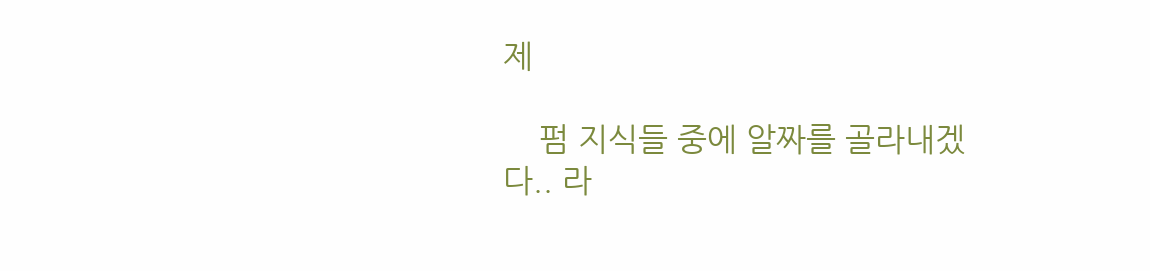제

    펌 지식들 중에 알짜를 골라내겠다.. 라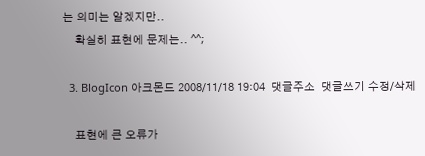는 의미는 알겠지만..
    확실히 표현에 문제는.. ^^;

  3. BlogIcon 아크몬드 2008/11/18 19:04  댓글주소  댓글쓰기 수정/삭제

    표현에 큰 오류가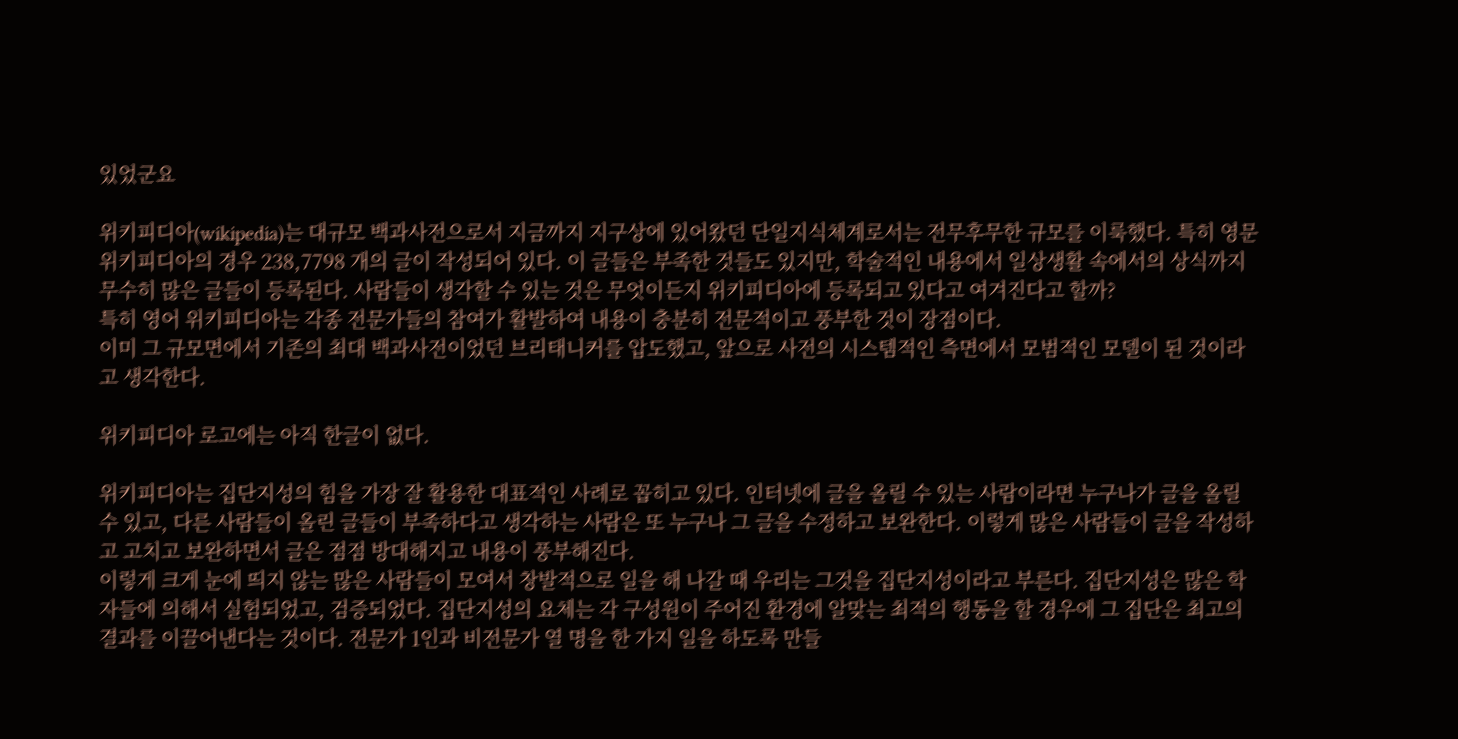있었군요

위키피디아(wikipedia)는 대규모 백과사전으로서 지금까지 지구상에 있어왔던 단일지식체계로서는 전무후무한 규모를 이룩했다. 특히 영문 위키피디아의 경우 238,7798 개의 글이 작성되어 있다. 이 글들은 부족한 것들도 있지만, 학술적인 내용에서 일상생활 속에서의 상식까지 무수히 많은 글들이 등록된다. 사람들이 생각할 수 있는 것은 무엇이든지 위키피디아에 등록되고 있다고 여겨진다고 할까?
특히 영어 위키피디아는 각종 전문가들의 참여가 활발하여 내용이 충분히 전문적이고 풍부한 것이 장점이다.
이미 그 규모면에서 기존의 최대 백과사전이었던 브리태니커를 압도했고, 앞으로 사전의 시스템적인 측면에서 모범적인 모델이 된 것이라고 생각한다.

위키피디아 로고에는 아직 한글이 없다.

위키피디아는 집단지성의 힘을 가장 잘 활용한 대표적인 사례로 꼽히고 있다. 인터넷에 글을 올릴 수 있는 사람이라면 누구나가 글을 올릴 수 있고, 다른 사람들이 올린 글들이 부족하다고 생각하는 사람은 또 누구나 그 글을 수정하고 보완한다. 이렇게 많은 사람들이 글을 작성하고 고치고 보완하면서 글은 점점 방대해지고 내용이 풍부해진다.
이렇게 크게 눈에 띄지 않는 많은 사람들이 모여서 창발적으로 일을 해 나갈 때 우리는 그것을 집단지성이라고 부른다. 집단지성은 많은 학자들에 의해서 실험되었고, 검증되었다. 집단지성의 요체는 각 구성원이 주어진 환경에 알맞는 최적의 행동을 할 경우에 그 집단은 최고의 결과를 이끌어낸다는 것이다. 전문가 1인과 비전문가 열 명을 한 가지 일을 하도록 만들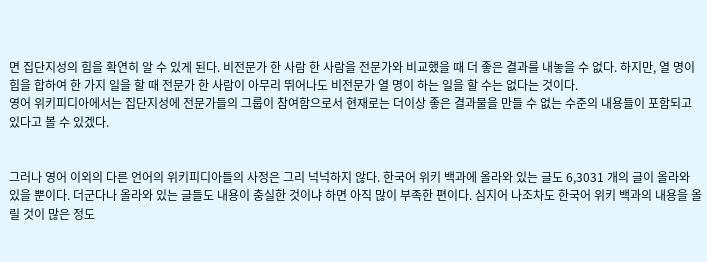면 집단지성의 힘을 확연히 알 수 있게 된다. 비전문가 한 사람 한 사람을 전문가와 비교했을 때 더 좋은 결과를 내놓을 수 없다. 하지만, 열 명이 힘을 합하여 한 가지 일을 할 때 전문가 한 사람이 아무리 뛰어나도 비전문가 열 명이 하는 일을 할 수는 없다는 것이다.
영어 위키피디아에서는 집단지성에 전문가들의 그룹이 참여함으로서 현재로는 더이상 좋은 결과물을 만들 수 없는 수준의 내용들이 포함되고 있다고 볼 수 있겠다.


그러나 영어 이외의 다른 언어의 위키피디아들의 사정은 그리 넉넉하지 않다. 한국어 위키 백과에 올라와 있는 글도 6,3031 개의 글이 올라와 있을 뿐이다. 더군다나 올라와 있는 글들도 내용이 충실한 것이냐 하면 아직 많이 부족한 편이다. 심지어 나조차도 한국어 위키 백과의 내용을 올릴 것이 많은 정도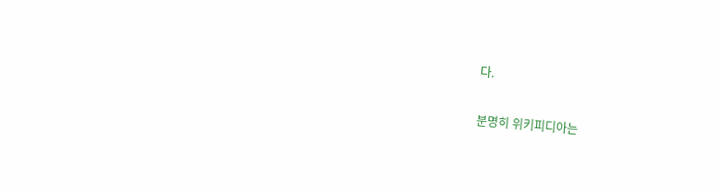다.

분명히 위키피디아는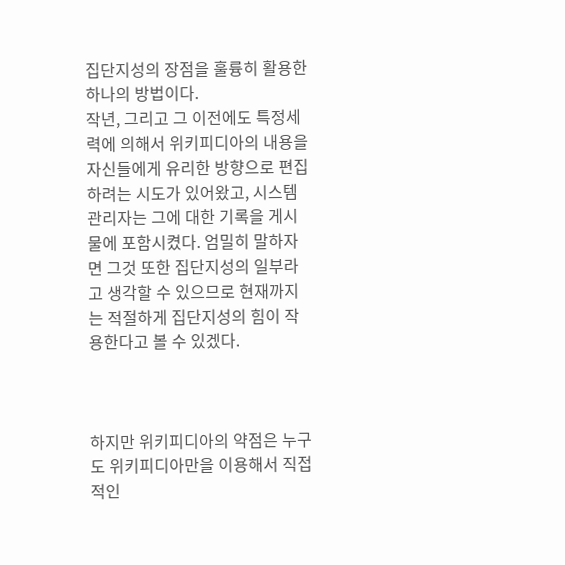집단지성의 장점을 훌륭히 활용한 하나의 방법이다.
작년, 그리고 그 이전에도 특정세력에 의해서 위키피디아의 내용을 자신들에게 유리한 방향으로 편집하려는 시도가 있어왔고, 시스템 관리자는 그에 대한 기록을 게시물에 포함시켰다. 엄밀히 말하자면 그것 또한 집단지성의 일부라고 생각할 수 있으므로 현재까지는 적절하게 집단지성의 힘이 작용한다고 볼 수 있겠다.



하지만 위키피디아의 약점은 누구도 위키피디아만을 이용해서 직접적인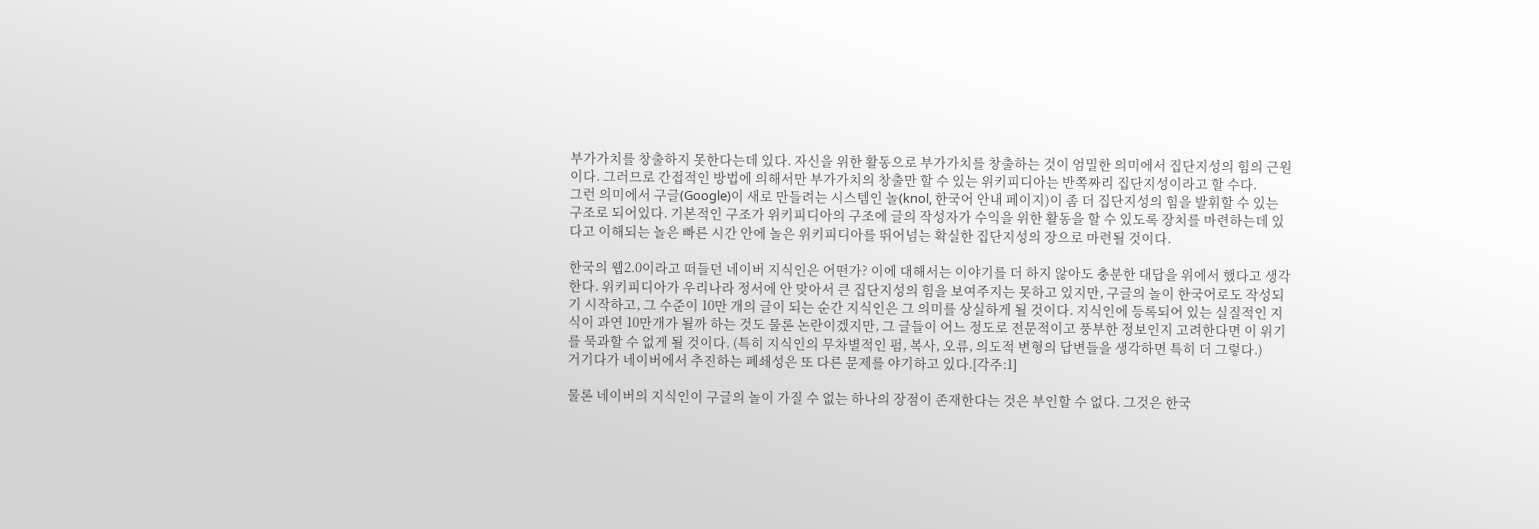부가가치를 창출하지 못한다는데 있다. 자신을 위한 활동으로 부가가치를 창출하는 것이 엄밀한 의미에서 집단지성의 힘의 근원이다. 그러므로 간접적인 방법에 의해서만 부가가치의 창출만 할 수 있는 위키피디아는 반쪽짜리 집단지성이라고 할 수다.
그런 의미에서 구글(Google)이 새로 만들려는 시스템인 놀(knol, 한국어 안내 페이지)이 좀 더 집단지성의 힘을 발휘할 수 있는 구조로 되어있다. 기본적인 구조가 위키피디아의 구조에 글의 작성자가 수익을 위한 활동을 할 수 있도록 장치를 마련하는데 있다고 이해되는 놀은 빠른 시간 안에 놀은 위키피디아를 뛰어넘는 확실한 집단지성의 장으로 마련될 것이다.

한국의 웹2.0이라고 떠들던 네이버 지식인은 어떤가? 이에 대해서는 이야기를 더 하지 않아도 충분한 대답을 위에서 했다고 생각한다. 위키피디아가 우리나라 정서에 안 맞아서 큰 집단지성의 힘을 보여주지는 못하고 있지만, 구글의 놀이 한국어로도 작성되기 시작하고, 그 수준이 10만 개의 글이 되는 순간 지식인은 그 의미를 상실하게 될 것이다. 지식인에 등록되어 있는 실질적인 지식이 과연 10만개가 될까 하는 것도 물론 논란이겠지만, 그 글들이 어느 정도로 전문적이고 풍부한 정보인지 고려한다면 이 위기를 묵과할 수 없게 될 것이다. (특히 지식인의 무차별적인 펌, 복사, 오류, 의도적 변형의 답변들을 생각하면 특히 더 그렇다.)
거기다가 네이버에서 추진하는 폐쇄성은 또 다른 문제를 야기하고 있다.[각주:1]

물론 네이버의 지식인이 구글의 놀이 가질 수 없는 하나의 장점이 존재한다는 것은 부인할 수 없다. 그것은 한국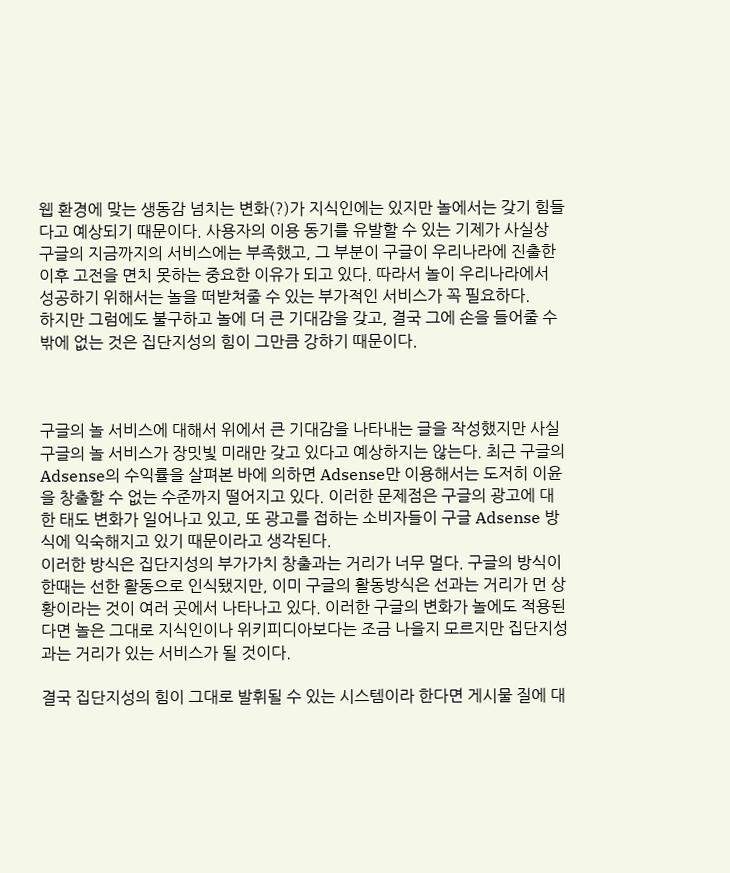웹 환경에 맞는 생동감 넘치는 변화(?)가 지식인에는 있지만 놀에서는 갖기 힘들다고 예상되기 때문이다. 사용자의 이용 동기를 유발할 수 있는 기제가 사실상 구글의 지금까지의 서비스에는 부족했고, 그 부분이 구글이 우리나라에 진출한 이후 고전을 면치 못하는 중요한 이유가 되고 있다. 따라서 놀이 우리나라에서 성공하기 위해서는 놀을 떠받쳐줄 수 있는 부가적인 서비스가 꼭 필요하다.
하지만 그럼에도 불구하고 놀에 더 큰 기대감을 갖고, 결국 그에 손을 들어줄 수밖에 없는 것은 집단지성의 힘이 그만큼 강하기 때문이다.



구글의 놀 서비스에 대해서 위에서 큰 기대감을 나타내는 글을 작성했지만 사실 구글의 놀 서비스가 장밋빛 미래만 갖고 있다고 예상하지는 않는다. 최근 구글의 Adsense의 수익률을 살펴본 바에 의하면 Adsense만 이용해서는 도저히 이윤을 창출할 수 없는 수준까지 떨어지고 있다. 이러한 문제점은 구글의 광고에 대한 태도 변화가 일어나고 있고, 또 광고를 접하는 소비자들이 구글 Adsense 방식에 익숙해지고 있기 때문이라고 생각된다.
이러한 방식은 집단지성의 부가가치 창출과는 거리가 너무 멀다. 구글의 방식이 한때는 선한 활동으로 인식됐지만, 이미 구글의 활동방식은 선과는 거리가 먼 상황이라는 것이 여러 곳에서 나타나고 있다. 이러한 구글의 변화가 놀에도 적용된다면 놀은 그대로 지식인이나 위키피디아보다는 조금 나을지 모르지만 집단지성과는 거리가 있는 서비스가 될 것이다.

결국 집단지성의 힘이 그대로 발휘될 수 있는 시스템이라 한다면 게시물 질에 대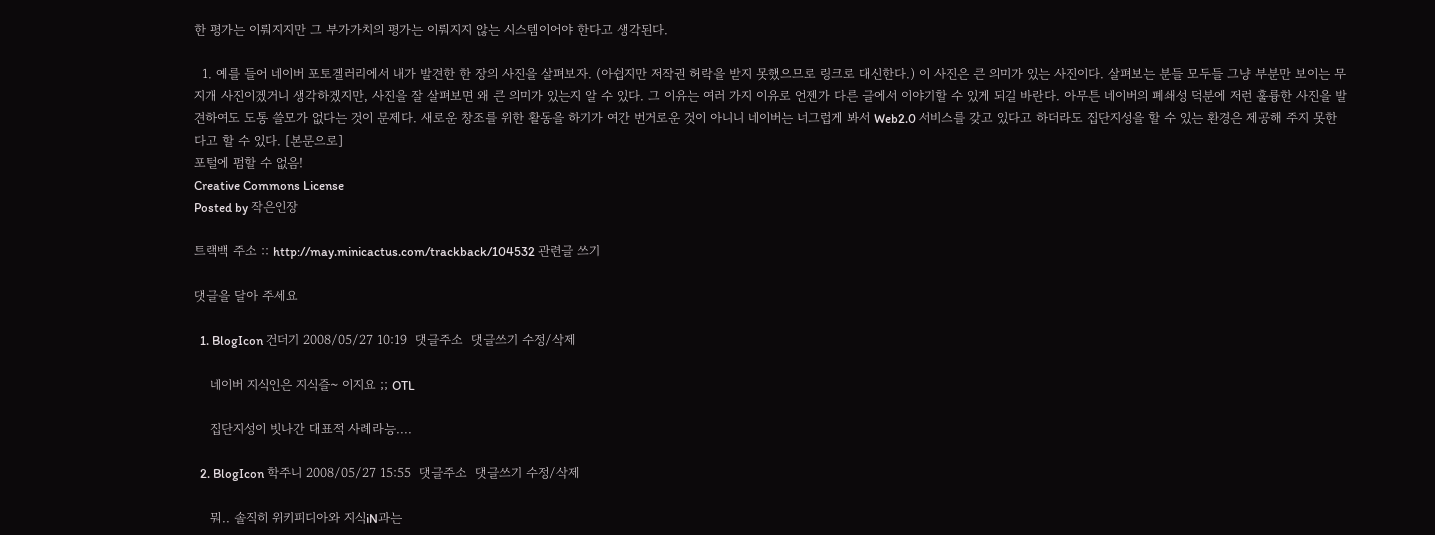한 평가는 이뤄지지만 그 부가가치의 평가는 이뤄지지 않는 시스템이어야 한다고 생각된다.

  1. 예를 들어 네이버 포토겔러리에서 내가 발견한 한 장의 사진을 살펴보자. (아쉽지만 저작권 허락을 받지 못했으므로 링크로 대신한다.) 이 사진은 큰 의미가 있는 사진이다. 살펴보는 분들 모두들 그냥 부분만 보이는 무지개 사진이겠거니 생각하겠지만, 사진을 잘 살펴보면 왜 큰 의미가 있는지 알 수 있다. 그 이유는 여러 가지 이유로 언젠가 다른 글에서 이야기할 수 있게 되길 바란다. 아무튼 네이버의 폐쇄성 덕분에 저런 훌륭한 사진을 발견하여도 도통 쓸모가 없다는 것이 문제다. 새로운 창조를 위한 활동을 하기가 여간 번거로운 것이 아니니 네이버는 너그럽게 봐서 Web2.0 서비스를 갖고 있다고 하더라도 집단지성을 할 수 있는 환경은 제공해 주지 못한다고 할 수 있다. [본문으로]
포털에 펌할 수 없음!
Creative Commons License
Posted by 작은인장

트랙백 주소 :: http://may.minicactus.com/trackback/104532 관련글 쓰기

댓글을 달아 주세요

  1. BlogIcon 건더기 2008/05/27 10:19  댓글주소  댓글쓰기 수정/삭제

    네이버 지식인은 지식즐~ 이지요 ;; OTL

    집단지성이 빗나간 대표적 사례라능....

  2. BlogIcon 학주니 2008/05/27 15:55  댓글주소  댓글쓰기 수정/삭제

    뭐.. 솔직히 위키피디아와 지식iN과는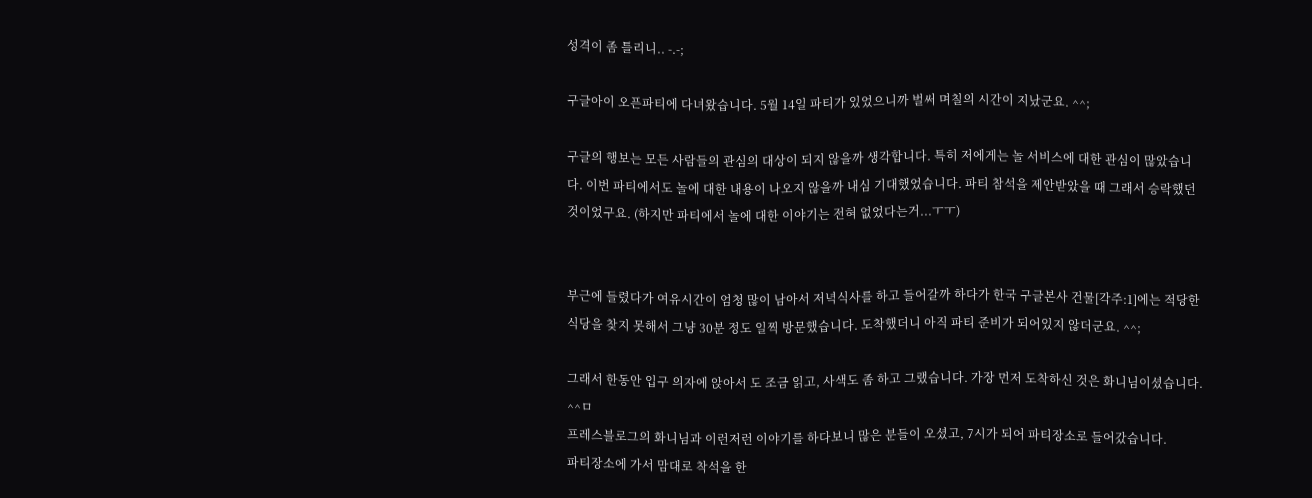성격이 좀 틀리니.. -.-;

구글아이 오픈파티에 다녀왔습니다. 5월 14일 파티가 있었으니까 벌써 며칠의 시간이 지났군요. ^^;

구글의 행보는 모든 사람들의 관심의 대상이 되지 않을까 생각합니다. 특히 저에게는 놀 서비스에 대한 관심이 많았습니다. 이번 파티에서도 놀에 대한 내용이 나오지 않을까 내심 기대했었습니다. 파티 참석을 제안받았을 때 그래서 승락했던 것이었구요. (하지만 파티에서 놀에 대한 이야기는 전혀 없었다는거...ㅜㅜ)


부근에 들렸다가 여유시간이 엄청 많이 남아서 저녁식사를 하고 들어갈까 하다가 한국 구글본사 건물[각주:1]에는 적당한 식당을 찾지 못해서 그냥 30분 정도 일찍 방문했습니다. 도착했더니 아직 파티 준비가 되어있지 않더군요. ^^;

그래서 한동안 입구 의자에 앉아서 도 조금 읽고, 사색도 좀 하고 그랬습니다. 가장 먼저 도착하신 것은 화니님이셨습니다. ^^ㅁ
프레스블로그의 화니님과 이런저런 이야기를 하다보니 많은 분들이 오셨고, 7시가 되어 파티장소로 들어갔습니다.
파티장소에 가서 맘대로 착석을 한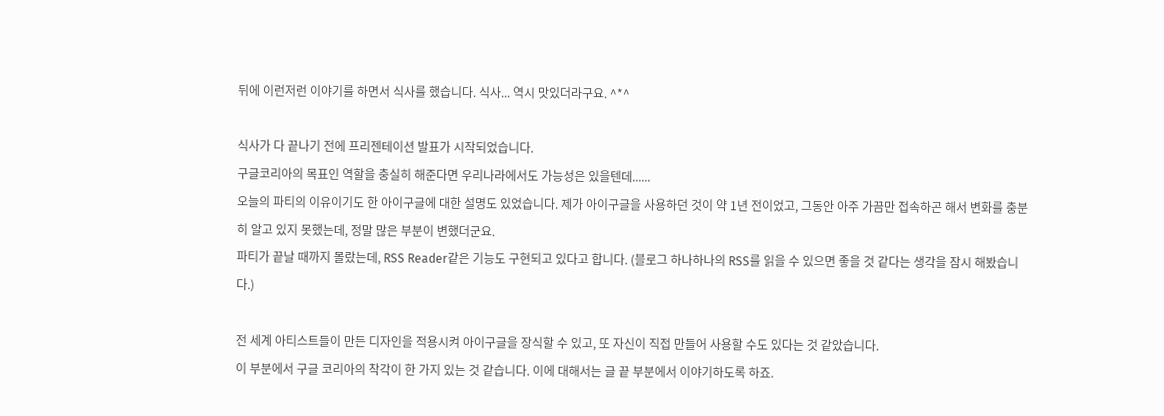뒤에 이런저런 이야기를 하면서 식사를 했습니다. 식사... 역시 맛있더라구요. ^*^

식사가 다 끝나기 전에 프리젠테이션 발표가 시작되었습니다.
구글코리아의 목표인 역할을 충실히 해준다면 우리나라에서도 가능성은 있을텐데......
오늘의 파티의 이유이기도 한 아이구글에 대한 설명도 있었습니다. 제가 아이구글을 사용하던 것이 약 1년 전이었고, 그동안 아주 가끔만 접속하곤 해서 변화를 충분히 알고 있지 못했는데, 정말 많은 부분이 변했더군요.
파티가 끝날 때까지 몰랐는데, RSS Reader같은 기능도 구현되고 있다고 합니다. (블로그 하나하나의 RSS를 읽을 수 있으면 좋을 것 같다는 생각을 잠시 해봤습니다.)

전 세계 아티스트들이 만든 디자인을 적용시켜 아이구글을 장식할 수 있고, 또 자신이 직접 만들어 사용할 수도 있다는 것 같았습니다.
이 부분에서 구글 코리아의 착각이 한 가지 있는 것 같습니다. 이에 대해서는 글 끝 부분에서 이야기하도록 하죠.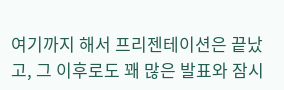여기까지 해서 프리젠테이션은 끝났고, 그 이후로도 꽤 많은 발표와 잠시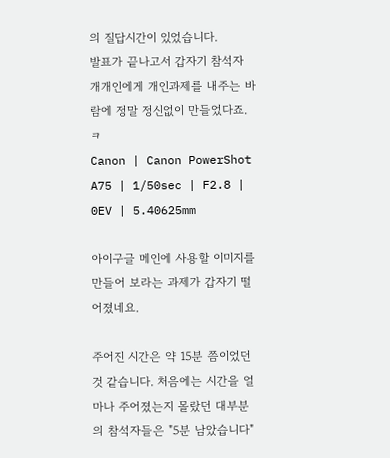의 질답시간이 있었습니다.
발표가 끝나고서 갑자기 참석자 개개인에게 개인과제를 내주는 바람에 정말 정신없이 만들었다죠. ㅋ
Canon | Canon PowerShot A75 | 1/50sec | F2.8 | 0EV | 5.40625mm

아이구글 메인에 사용할 이미지를 만들어 보라는 과제가 갑자기 떨어졌네요.

주어진 시간은 약 15분 쯤이었던 것 같습니다. 처음에는 시간을 얼마나 주어졌는지 몰랐던 대부분의 참석자들은 "5분 남았습니다"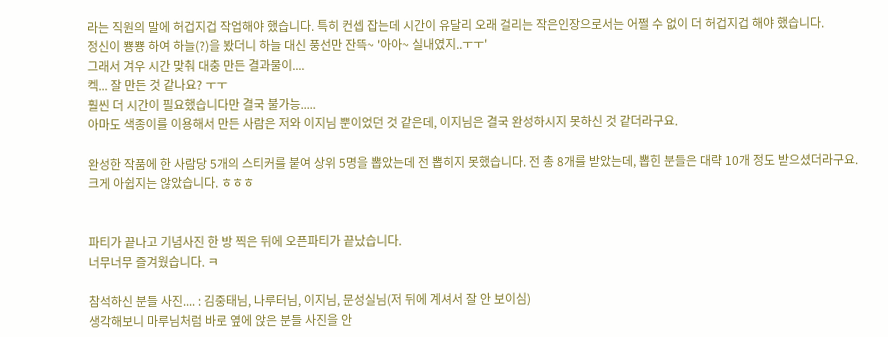라는 직원의 말에 허겁지겁 작업해야 했습니다. 특히 컨셉 잡는데 시간이 유달리 오래 걸리는 작은인장으로서는 어쩔 수 없이 더 허겁지겁 해야 했습니다.
정신이 뿅뿅 하여 하늘(?)을 봤더니 하늘 대신 풍선만 잔뜩~ '아아~ 실내였지..ㅜㅜ'
그래서 겨우 시간 맞춰 대충 만든 결과물이....
켁... 잘 만든 것 같나요? ㅜㅜ
훨씬 더 시간이 필요했습니다만 결국 불가능.....
아마도 색종이를 이용해서 만든 사람은 저와 이지님 뿐이었던 것 같은데, 이지님은 결국 완성하시지 못하신 것 같더라구요.

완성한 작품에 한 사람당 5개의 스티커를 붙여 상위 5명을 뽑았는데 전 뽑히지 못했습니다. 전 총 8개를 받았는데, 뽑힌 분들은 대략 10개 정도 받으셨더라구요. 크게 아쉽지는 않았습니다. ㅎㅎㅎ


파티가 끝나고 기념사진 한 방 찍은 뒤에 오픈파티가 끝났습니다.
너무너무 즐겨웠습니다. ㅋ

참석하신 분들 사진.... : 김중태님, 나루터님, 이지님, 문성실님(저 뒤에 계셔서 잘 안 보이심)
생각해보니 마루님처럼 바로 옆에 앉은 분들 사진을 안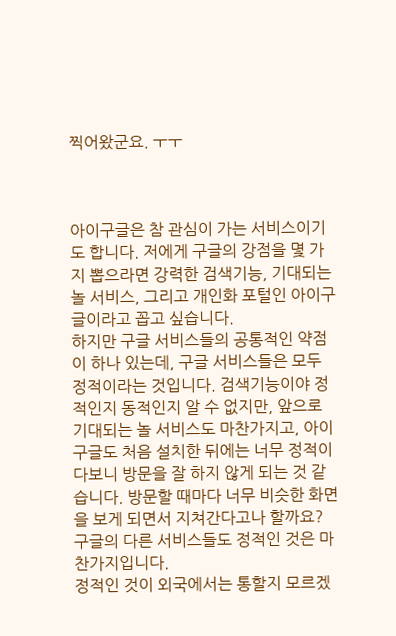찍어왔군요. ㅜㅜ



아이구글은 참 관심이 가는 서비스이기도 합니다. 저에게 구글의 강점을 몇 가지 뽑으라면 강력한 검색기능, 기대되는 놀 서비스, 그리고 개인화 포털인 아이구글이라고 꼽고 싶습니다.
하지만 구글 서비스들의 공통적인 약점이 하나 있는데, 구글 서비스들은 모두 정적이라는 것입니다. 검색기능이야 정적인지 동적인지 알 수 없지만, 앞으로 기대되는 놀 서비스도 마찬가지고, 아이구글도 처음 설치한 뒤에는 너무 정적이다보니 방문을 잘 하지 않게 되는 것 같습니다. 방문할 때마다 너무 비슷한 화면을 보게 되면서 지쳐간다고나 할까요? 구글의 다른 서비스들도 정적인 것은 마찬가지입니다.
정적인 것이 외국에서는 통할지 모르겠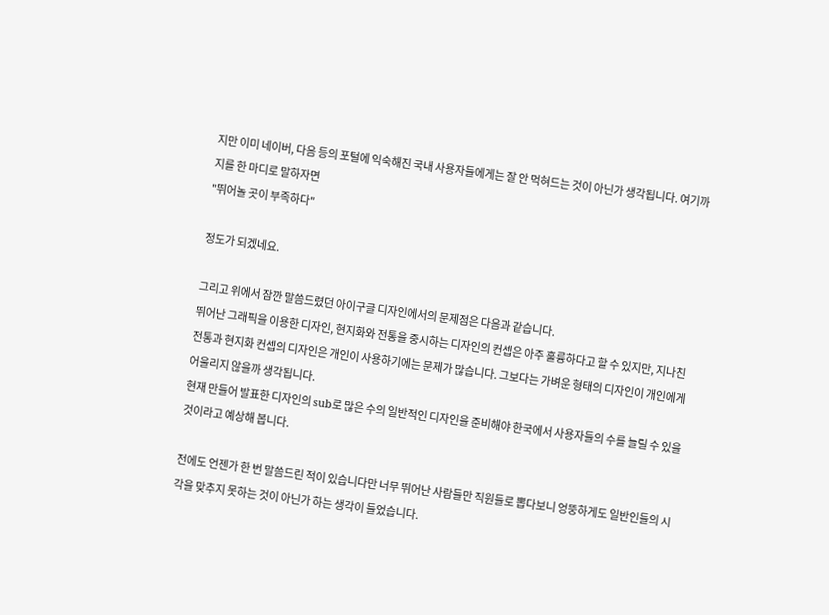지만 이미 네이버, 다음 등의 포털에 익숙해진 국내 사용자들에게는 잘 안 먹혀드는 것이 아닌가 생각됩니다. 여기까지를 한 마디로 말하자면
"뛰어놀 곳이 부족하다"

정도가 되겠네요.

그리고 위에서 잠깐 말씀드렸던 아이구글 디자인에서의 문제점은 다음과 같습니다.
뛰어난 그래픽을 이용한 디자인, 현지화와 전통을 중시하는 디자인의 컨셉은 아주 훌륭하다고 할 수 있지만, 지나친 전통과 현지화 컨셉의 디자인은 개인이 사용하기에는 문제가 많습니다. 그보다는 가벼운 형태의 디자인이 개인에게 어울리지 않을까 생각됩니다.
현재 만들어 발표한 디자인의 sub로 많은 수의 일반적인 디자인을 준비해야 한국에서 사용자들의 수를 늘릴 수 있을 것이라고 예상해 봅니다.

전에도 언젠가 한 번 말씀드린 적이 있습니다만 너무 뛰어난 사람들만 직원들로 뽑다보니 엉뚱하게도 일반인들의 시각을 맞추지 못하는 것이 아닌가 하는 생각이 들었습니다.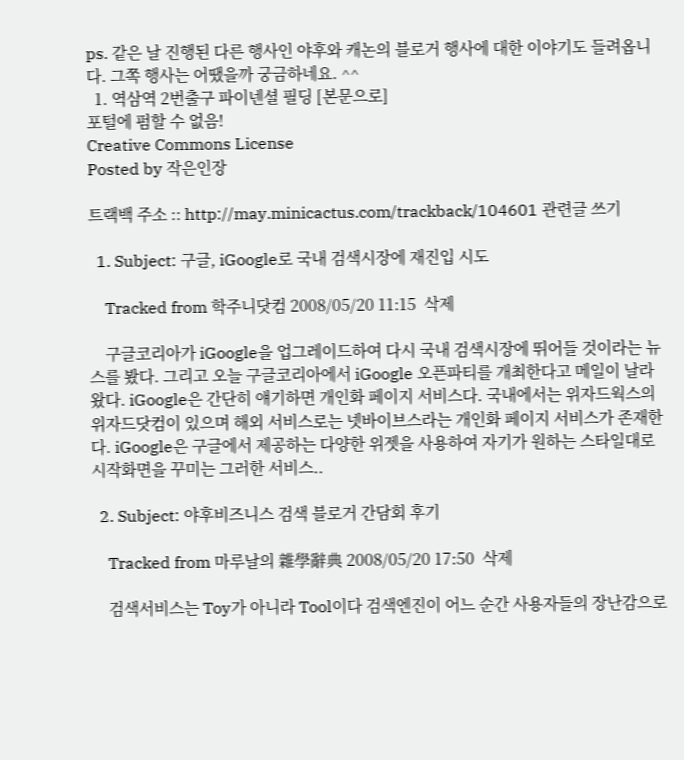ps. 같은 날 진행된 다른 행사인 야후와 캐논의 블로거 행사에 대한 이야기도 들려옵니다. 그쪽 행사는 어땠을까 궁금하네요. ^^
  1. 역삼역 2번출구 파이넨셜 필딩 [본문으로]
포털에 펌할 수 없음!
Creative Commons License
Posted by 작은인장

트랙백 주소 :: http://may.minicactus.com/trackback/104601 관련글 쓰기

  1. Subject: 구글, iGoogle로 국내 검색시장에 재진입 시도

    Tracked from 학주니닷컴 2008/05/20 11:15  삭제

    구글코리아가 iGoogle을 업그레이드하여 다시 국내 검색시장에 뛰어들 것이라는 뉴스를 봤다. 그리고 오늘 구글코리아에서 iGoogle 오픈파티를 개최한다고 메일이 날라왔다. iGoogle은 간단히 얘기하면 개인화 페이지 서비스다. 국내에서는 위자드웍스의 위자드닷컴이 있으며 해외 서비스로는 넷바이브스라는 개인화 페이지 서비스가 존재한다. iGoogle은 구글에서 제공하는 다양한 위젯을 사용하여 자기가 원하는 스타일대로 시작화면을 꾸미는 그러한 서비스..

  2. Subject: 야후비즈니스 검색 블로거 간담회 후기

    Tracked from 마루날의 雜學辭典 2008/05/20 17:50  삭제

    검색서비스는 Toy가 아니라 Tool이다 검색엔진이 어느 순간 사용자들의 장난감으로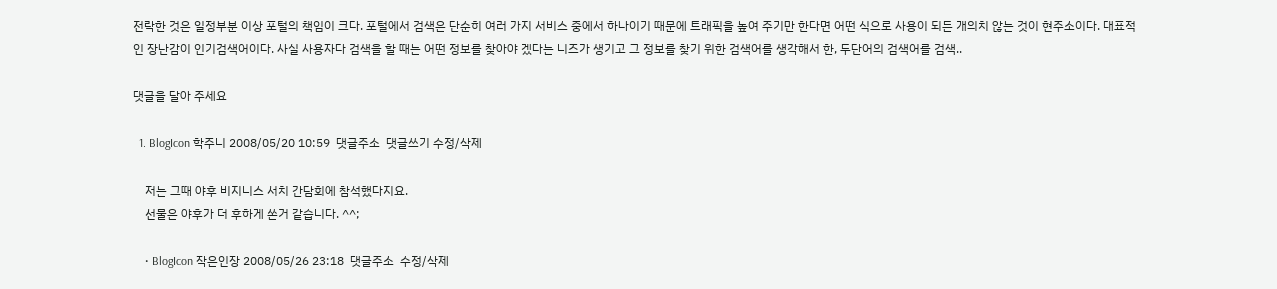전락한 것은 일정부분 이상 포털의 책임이 크다. 포털에서 검색은 단순히 여러 가지 서비스 중에서 하나이기 때문에 트래픽을 높여 주기만 한다면 어떤 식으로 사용이 되든 개의치 않는 것이 현주소이다. 대표적인 장난감이 인기검색어이다. 사실 사용자다 검색을 할 때는 어떤 정보를 찾아야 겠다는 니즈가 생기고 그 정보를 찾기 위한 검색어를 생각해서 한, 두단어의 검색어를 검색..

댓글을 달아 주세요

  1. BlogIcon 학주니 2008/05/20 10:59  댓글주소  댓글쓰기 수정/삭제

    저는 그때 야후 비지니스 서치 간담회에 참석했다지요.
    선물은 야후가 더 후하게 쏜거 같습니다. ^^;

    • BlogIcon 작은인장 2008/05/26 23:18  댓글주소  수정/삭제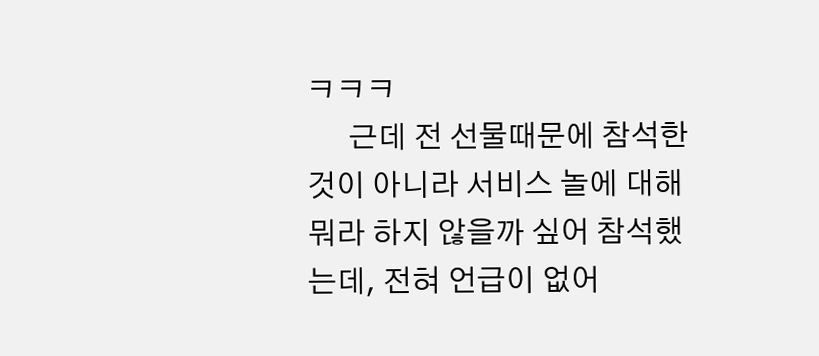ㅋㅋㅋ
      근데 전 선물때문에 참석한 것이 아니라 서비스 놀에 대해 뭐라 하지 않을까 싶어 참석했는데, 전혀 언급이 없어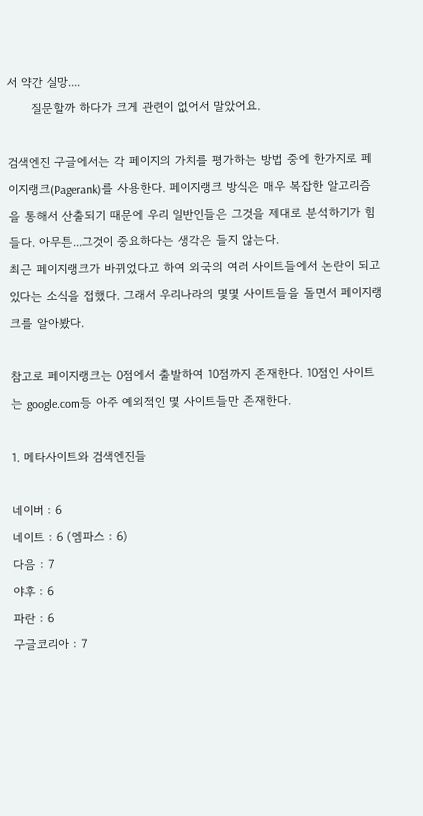서 약간 실망....
      질문할까 하다가 크게 관련이 없어서 말았어요.

검색엔진 구글에서는 각 페이지의 가치를 평가하는 방법 중에 한가지로 페이지랭크(Pagerank)를 사용한다. 페이지랭크 방식은 매우 복잡한 알고리즘을 통해서 산출되기 때문에 우리 일반인들은 그것을 제대로 분석하기가 힘들다. 아무튼...그것이 중요하다는 생각은 들지 않는다.
최근 페이지랭크가 바뀌었다고 하여 외국의 여러 사이트들에서 논란이 되고 있다는 소식을 접했다. 그래서 우리나라의 몇몇 사이트들을 돌면서 페이지랭크를 알아봤다.

참고로 페이지랭크는 0점에서 출발하여 10점까지 존재한다. 10점인 사이트는 google.com등 아주 예외적인 몇 사이트들만 존재한다.

1. 메타사이트와 검색엔진들

네이버 : 6
네이트 : 6 (엠파스 : 6)
다음 : 7
야후 : 6
파란 : 6
구글코리아 : 7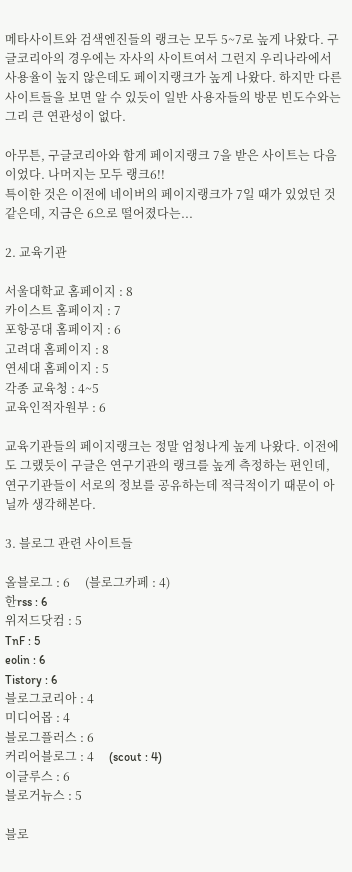메타사이트와 검색엔진들의 랭크는 모두 5~7로 높게 나왔다. 구글코리아의 경우에는 자사의 사이트여서 그런지 우리나라에서 사용율이 높지 않은데도 페이지랭크가 높게 나왔다. 하지만 다른 사이트들을 보면 알 수 있듯이 일반 사용자들의 방문 빈도수와는 그리 큰 연관성이 없다.

아무튼, 구글코리아와 함게 페이지랭크 7을 받은 사이트는 다음이었다. 나머지는 모두 랭크6!!
특이한 것은 이전에 네이버의 페이지랭크가 7일 때가 있었던 것 같은데, 지금은 6으로 떨어졌다는...

2. 교육기관

서울대학교 홈페이지 : 8
카이스트 홈페이지 : 7
포항공대 홈페이지 : 6
고려대 홈페이지 : 8
연세대 홈페이지 : 5
각종 교육청 : 4~5
교육인적자원부 : 6

교육기관들의 페이지랭크는 정말 엄청나게 높게 나왔다. 이전에도 그랬듯이 구글은 연구기관의 랭크를 높게 측정하는 편인데, 연구기관들이 서로의 정보를 공유하는데 적극적이기 때문이 아닐까 생각해본다.

3. 블로그 관련 사이트들

올블로그 : 6     (블로그카페 : 4)
한rss : 6
위저드닷컴 : 5
TnF : 5
eolin : 6
Tistory : 6
블로그코리아 : 4
미디어몹 : 4
블로그플러스 : 6
커리어블로그 : 4     (scout : 4)
이글루스 : 6
블로거뉴스 : 5

블로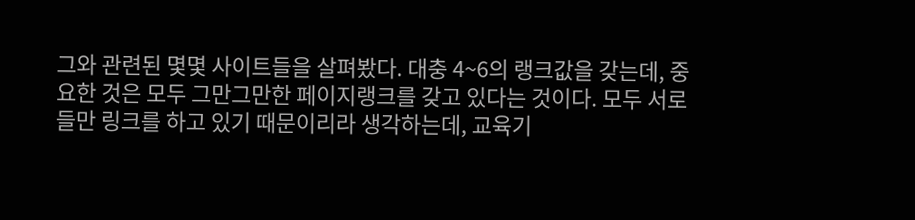그와 관련된 몇몇 사이트들을 살펴봤다. 대충 4~6의 랭크값을 갖는데, 중요한 것은 모두 그만그만한 페이지랭크를 갖고 있다는 것이다. 모두 서로들만 링크를 하고 있기 때문이리라 생각하는데, 교육기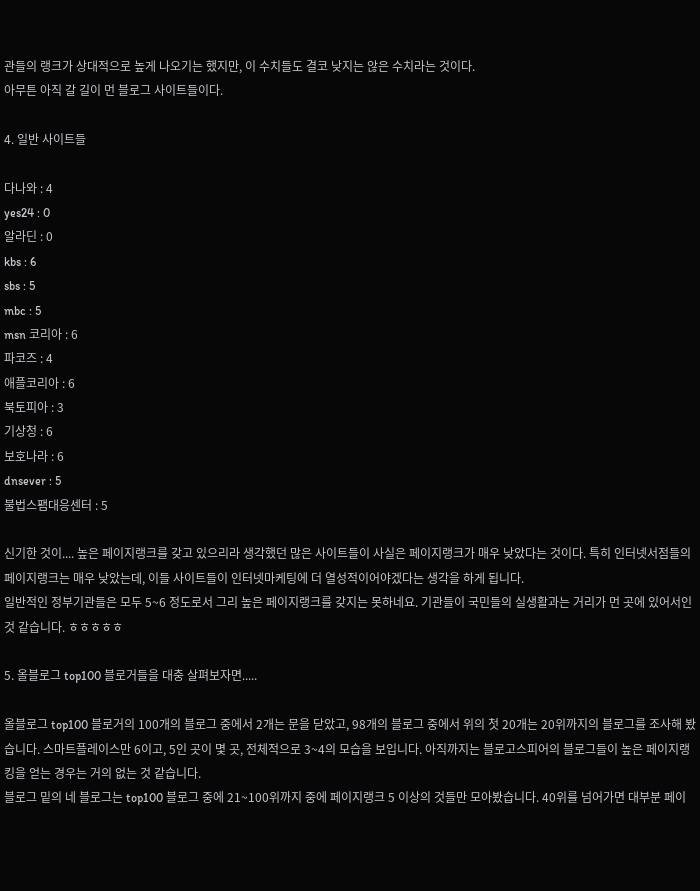관들의 랭크가 상대적으로 높게 나오기는 했지만, 이 수치들도 결코 낮지는 않은 수치라는 것이다.
아무튼 아직 갈 길이 먼 블로그 사이트들이다.

4. 일반 사이트들

다나와 : 4
yes24 : 0
알라딘 : 0
kbs : 6
sbs : 5
mbc : 5
msn 코리아 : 6
파코즈 : 4
애플코리아 : 6
북토피아 : 3
기상청 : 6
보호나라 : 6
dnsever : 5
불법스팸대응센터 : 5

신기한 것이.... 높은 페이지랭크를 갖고 있으리라 생각했던 많은 사이트들이 사실은 페이지랭크가 매우 낮았다는 것이다. 특히 인터넷서점들의 페이지랭크는 매우 낮았는데, 이들 사이트들이 인터넷마케팅에 더 열성적이어야겠다는 생각을 하게 됩니다.
일반적인 정부기관들은 모두 5~6 정도로서 그리 높은 페이지랭크를 갖지는 못하네요. 기관들이 국민들의 실생활과는 거리가 먼 곳에 있어서인 것 같습니다. ㅎㅎㅎㅎㅎ

5. 올블로그 top100 블로거들을 대충 살펴보자면.....

올블로그 top100 블로거의 100개의 블로그 중에서 2개는 문을 닫았고, 98개의 블로그 중에서 위의 첫 20개는 20위까지의 블로그를 조사해 봤습니다. 스마트플레이스만 6이고, 5인 곳이 몇 곳, 전체적으로 3~4의 모습을 보입니다. 아직까지는 블로고스피어의 블로그들이 높은 페이지랭킹을 얻는 경우는 거의 없는 것 같습니다.
블로그 밑의 네 블로그는 top100 블로그 중에 21~100위까지 중에 페이지랭크 5 이상의 것들만 모아봤습니다. 40위를 넘어가면 대부분 페이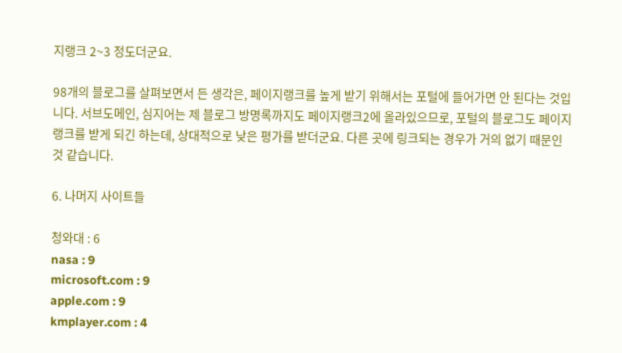지랭크 2~3 정도더군요.

98개의 블로그를 살펴보면서 든 생각은, 페이지랭크를 높게 받기 위해서는 포털에 들어가면 안 된다는 것입니다. 서브도메인, 심지어는 제 블로그 방명록까지도 페이지랭크2에 올라있으므로, 포털의 블로그도 페이지랭크를 받게 되긴 하는데, 상대적으로 낮은 평가를 받더군요. 다른 곳에 링크되는 경우가 거의 없기 때문인 것 같습니다.

6. 나머지 사이트들

청와대 : 6
nasa : 9
microsoft.com : 9
apple.com : 9
kmplayer.com : 4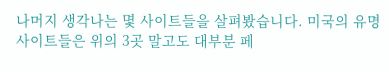나머지 생각나는 몇 사이트들을 살펴봤습니다. 미국의 유명 사이트들은 위의 3곳 말고도 대부분 페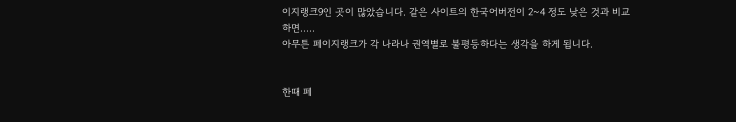이지랭크9인 곳이 많았습니다. 같은 사이트의 한국어버전이 2~4 정도 낮은 것과 비교하면.....
아무튼 페이지랭크가 각 나라나 권역별로 불평등하다는 생각을 하게 됩니다.


한때 페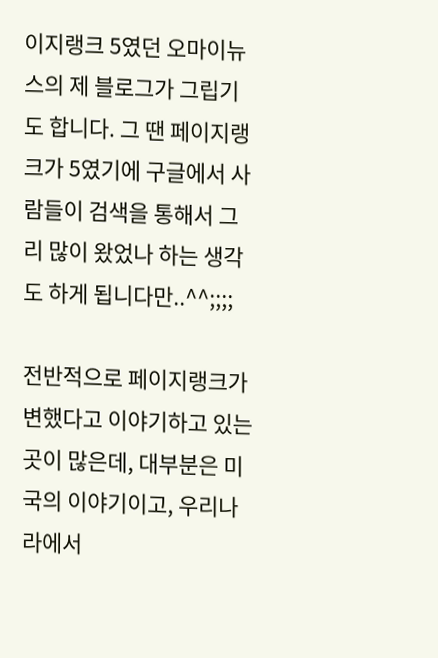이지랭크 5였던 오마이뉴스의 제 블로그가 그립기도 합니다. 그 땐 페이지랭크가 5였기에 구글에서 사람들이 검색을 통해서 그리 많이 왔었나 하는 생각도 하게 됩니다만..^^;;;;

전반적으로 페이지랭크가 변했다고 이야기하고 있는 곳이 많은데, 대부분은 미국의 이야기이고, 우리나라에서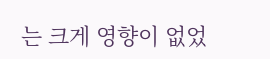는 크게 영향이 없었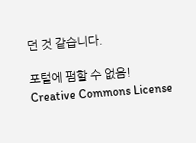던 것 같습니다.

포털에 펌할 수 없음!
Creative Commons License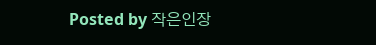Posted by 작은인장